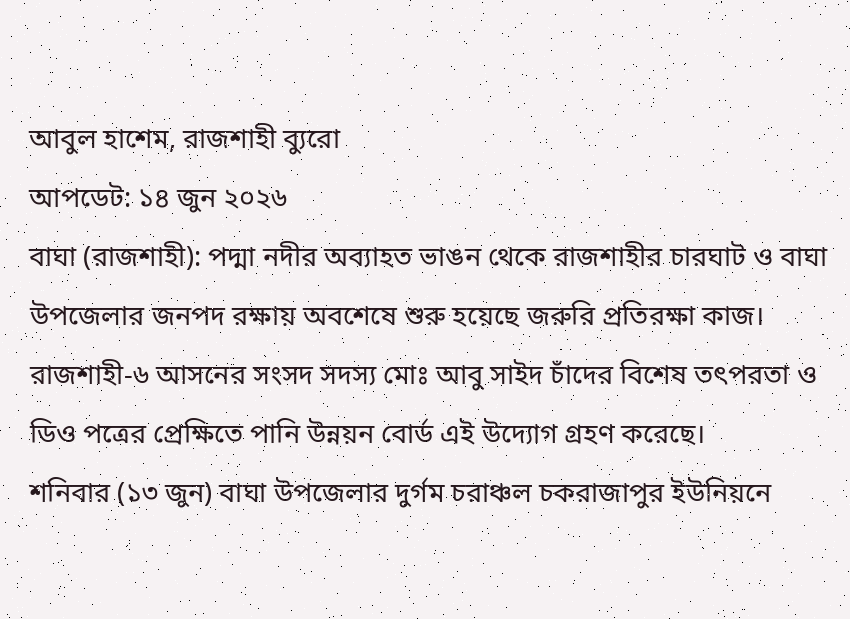আবুল হাশেম, রাজশাহী ব্যুরো
আপডেট: ১৪ জুন ২০২৬
বাঘা (রাজশাহী): পদ্মা নদীর অব্যাহত ভাঙন থেকে রাজশাহীর চারঘাট ও বাঘা উপজেলার জনপদ রক্ষায় অবশেষে শুরু হয়েছে জরুরি প্রতিরক্ষা কাজ। রাজশাহী-৬ আসনের সংসদ সদস্য মোঃ আবু সাইদ চাঁদের বিশেষ তৎপরতা ও ডিও পত্রের প্রেক্ষিতে পানি উন্নয়ন বোর্ড এই উদ্যোগ গ্রহণ করেছে।
শনিবার (১৩ জুন) বাঘা উপজেলার দুর্গম চরাঞ্চল চকরাজাপুর ইউনিয়নে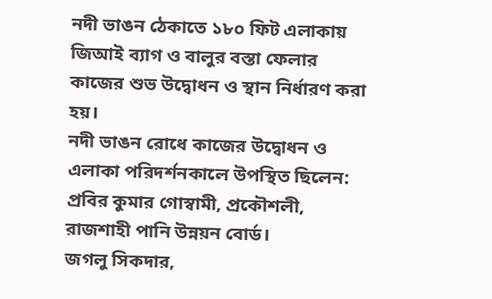নদী ভাঙন ঠেকাতে ১৮০ ফিট এলাকায় জিআই ব্যাগ ও বালুর বস্তা ফেলার কাজের শুভ উদ্বোধন ও স্থান নির্ধারণ করা হয়।
নদী ভাঙন রোধে কাজের উদ্বোধন ও এলাকা পরিদর্শনকালে উপস্থিত ছিলেন:
প্রবির কুমার গোস্বামী, প্রকৌশলী, রাজশাহী পানি উন্নয়ন বোর্ড।
জগলু সিকদার,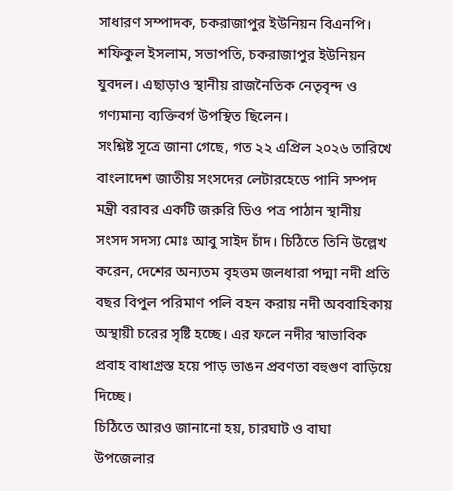সাধারণ সম্পাদক, চকরাজাপুর ইউনিয়ন বিএনপি।
শফিকুল ইসলাম, সভাপতি, চকরাজাপুর ইউনিয়ন যুবদল। এছাড়াও স্থানীয় রাজনৈতিক নেতৃবৃন্দ ও গণ্যমান্য ব্যক্তিবর্গ উপস্থিত ছিলেন।
সংশ্লিষ্ট সূত্রে জানা গেছে, গত ২২ এপ্রিল ২০২৬ তারিখে বাংলাদেশ জাতীয় সংসদের লেটারহেডে পানি সম্পদ মন্ত্রী বরাবর একটি জরুরি ডিও পত্র পাঠান স্থানীয় সংসদ সদস্য মোঃ আবু সাইদ চাঁদ। চিঠিতে তিনি উল্লেখ করেন, দেশের অন্যতম বৃহত্তম জলধারা পদ্মা নদী প্রতি বছর বিপুল পরিমাণ পলি বহন করায় নদী অববাহিকায় অস্থায়ী চরের সৃষ্টি হচ্ছে। এর ফলে নদীর স্বাভাবিক প্রবাহ বাধাগ্রস্ত হয়ে পাড় ভাঙন প্রবণতা বহুগুণ বাড়িয়ে দিচ্ছে।
চিঠিতে আরও জানানো হয়, চারঘাট ও বাঘা উপজেলার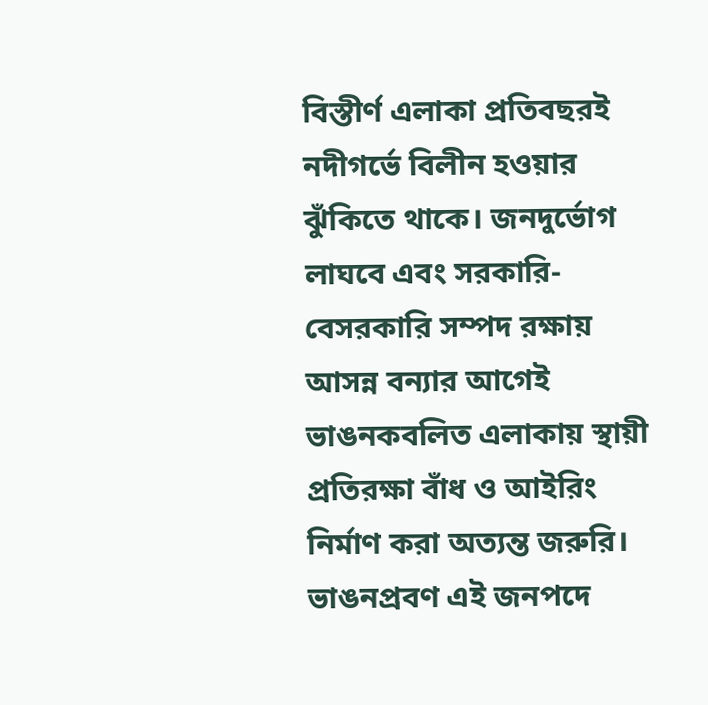বিস্তীর্ণ এলাকা প্রতিবছরই নদীগর্ভে বিলীন হওয়ার ঝুঁকিতে থাকে। জনদুর্ভোগ লাঘবে এবং সরকারি-বেসরকারি সম্পদ রক্ষায় আসন্ন বন্যার আগেই ভাঙনকবলিত এলাকায় স্থায়ী প্রতিরক্ষা বাঁধ ও আইরিং নির্মাণ করা অত্যন্ত জরুরি।
ভাঙনপ্রবণ এই জনপদে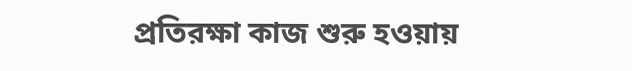প্রতিরক্ষা কাজ শুরু হওয়ায়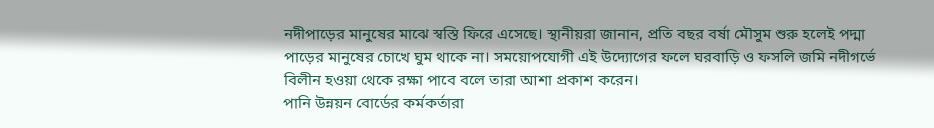নদীপাড়ের মানুষের মাঝে স্বস্তি ফিরে এসেছে। স্থানীয়রা জানান, প্রতি বছর বর্ষা মৌসুম শুরু হলেই পদ্মা পাড়ের মানুষের চোখে ঘুম থাকে না। সময়োপযোগী এই উদ্যোগের ফলে ঘরবাড়ি ও ফসলি জমি নদীগর্ভে বিলীন হওয়া থেকে রক্ষা পাবে বলে তারা আশা প্রকাশ করেন।
পানি উন্নয়ন বোর্ডের কর্মকর্তারা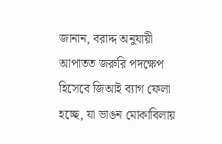জানান, বরাদ্দ অনুযায়ী আপাতত জরুরি পদক্ষেপ হিসেবে জিআই ব্যাগ ফেলা হচ্ছে, যা ভাঙন মোকাবিলায়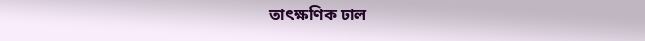তাৎক্ষণিক ঢাল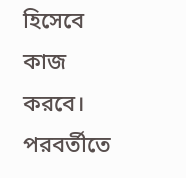হিসেবে কাজ করবে। পরবর্তীতে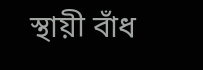স্থায়ী বাঁধ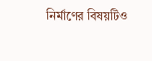নির্মাণের বিষয়টিও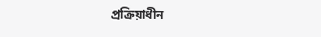প্রক্রিয়াধীন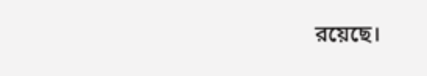রয়েছে।